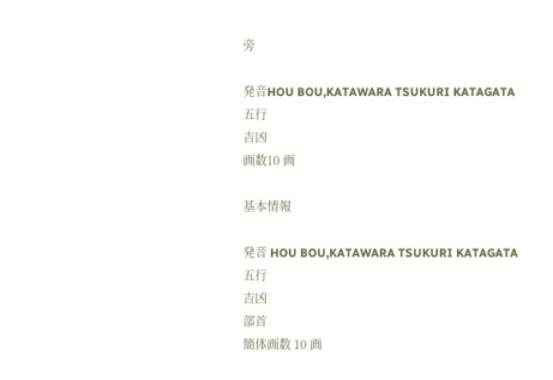旁

発音HOU BOU,KATAWARA TSUKURI KATAGATA
五行
吉凶
画数10 画

基本情報

発音 HOU BOU,KATAWARA TSUKURI KATAGATA
五行
吉凶
部首
簡体画数 10 画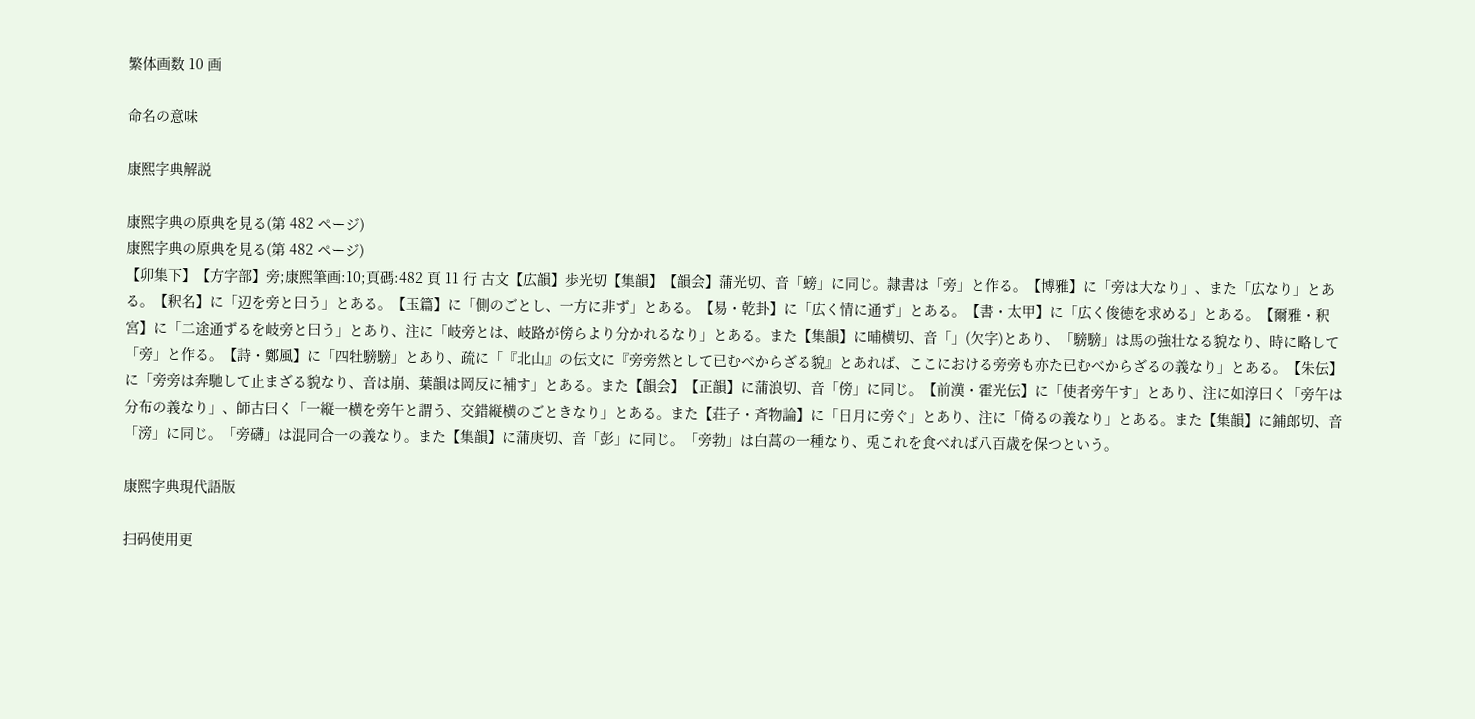繁体画数 10 画

命名の意味

康熙字典解説

康熙字典の原典を見る(第 482 ページ)
康熙字典の原典を見る(第 482 ページ)
【卯集下】【方字部】旁;康煕筆画:10;頁碼:482 頁 11 行 古文【広韻】歩光切【集韻】【韻会】蒲光切、音「螃」に同じ。隷書は「旁」と作る。【博雅】に「旁は大なり」、また「広なり」とある。【釈名】に「辺を旁と曰う」とある。【玉篇】に「側のごとし、一方に非ず」とある。【易・乾卦】に「広く情に通ず」とある。【書・太甲】に「広く俊徳を求める」とある。【爾雅・釈宮】に「二途通ずるを岐旁と曰う」とあり、注に「岐旁とは、岐路が傍らより分かれるなり」とある。また【集韻】に晡横切、音「」(欠字)とあり、「騯騯」は馬の強壮なる貌なり、時に略して「旁」と作る。【詩・鄭風】に「四牡騯騯」とあり、疏に「『北山』の伝文に『旁旁然として已むべからざる貌』とあれば、ここにおける旁旁も亦た已むべからざるの義なり」とある。【朱伝】に「旁旁は奔馳して止まざる貌なり、音は崩、葉韻は岡反に補す」とある。また【韻会】【正韻】に蒲浪切、音「傍」に同じ。【前漢・霍光伝】に「使者旁午す」とあり、注に如淳曰く「旁午は分布の義なり」、師古曰く「一縦一横を旁午と謂う、交錯縦横のごときなり」とある。また【荘子・斉物論】に「日月に旁ぐ」とあり、注に「倚るの義なり」とある。また【集韻】に鋪郎切、音「滂」に同じ。「旁礴」は混同合一の義なり。また【集韻】に蒲庚切、音「彭」に同じ。「旁勃」は白蒿の一種なり、兎これを食べれば八百歳を保つという。

康熙字典現代語版

扫码使用更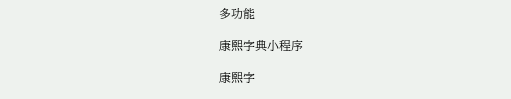多功能

康熙字典小程序

康熙字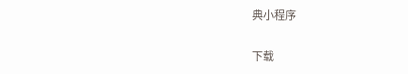典小程序

下载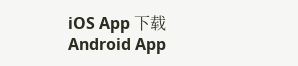iOS App 下载 Android App